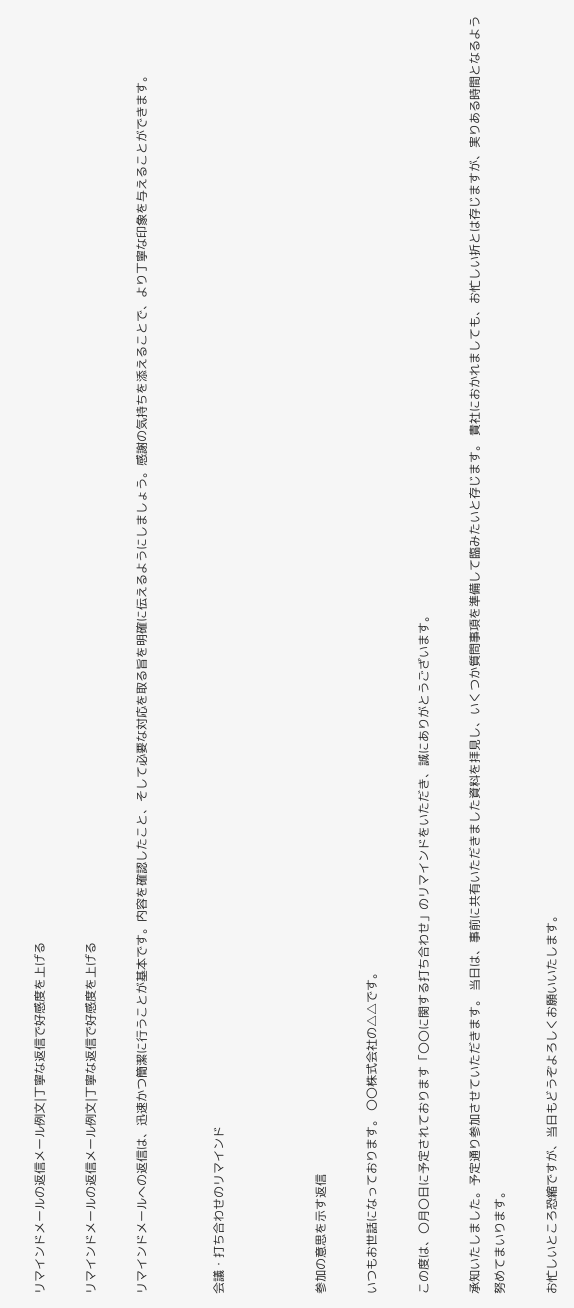リマインドメールの返信メール例文|丁寧な返信で好感度を上げる

リマインドメールの返信メール例文|丁寧な返信で好感度を上げる

リマインドメールへの返信は、迅速かつ簡潔に行うことが基本です。内容を確認したこと、そして必要な対応を取る旨を明確に伝えるようにしましょう。感謝の気持ちを添えることで、より丁寧な印象を与えることができます。


会議・打ち合わせのリマインド



参加の意思を示す返信

いつもお世話になっております。 〇〇株式会社の△△です。

この度は、〇月〇日に予定されております「〇〇に関する打ち合わせ」のリマインドをいただき、誠にありがとうございます。

承知いたしました。予定通り参加させていただきます。 当日は、事前に共有いただきました資料を拝見し、いくつか質問事項を準備して臨みたいと存じます。 貴社におかれましても、お忙しい折とは存じますが、実りある時間となるよう努めてまいります。

お忙しいところ恐縮ですが、当日もどうぞよろしくお願いいたします。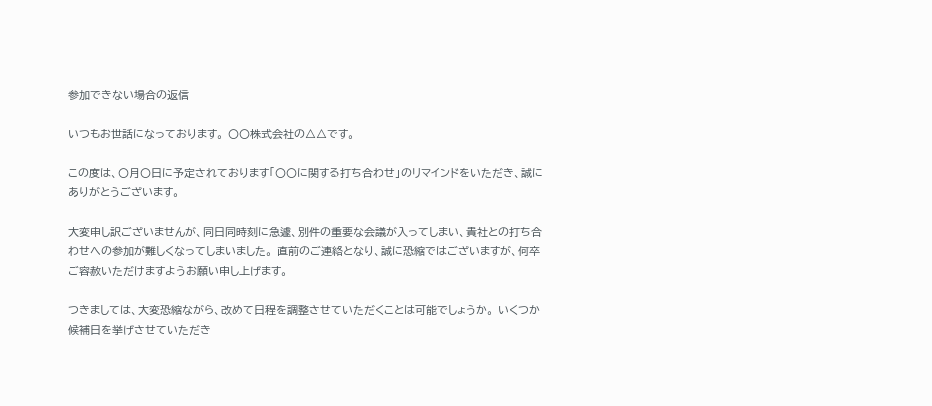参加できない場合の返信

いつもお世話になっております。 〇〇株式会社の△△です。

この度は、〇月〇日に予定されております「〇〇に関する打ち合わせ」のリマインドをいただき、誠にありがとうございます。

大変申し訳ございませんが、同日同時刻に急遽、別件の重要な会議が入ってしまい、貴社との打ち合わせへの参加が難しくなってしまいました。 直前のご連絡となり、誠に恐縮ではございますが、何卒ご容赦いただけますようお願い申し上げます。

つきましては、大変恐縮ながら、改めて日程を調整させていただくことは可能でしょうか。 いくつか候補日を挙げさせていただき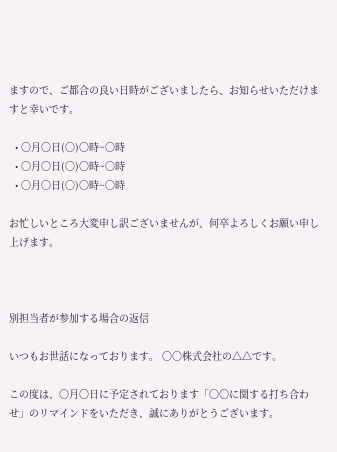ますので、ご都合の良い日時がございましたら、お知らせいただけますと幸いです。

  • 〇月〇日(〇)〇時~〇時
  • 〇月〇日(〇)〇時~〇時
  • 〇月〇日(〇)〇時~〇時

お忙しいところ大変申し訳ございませんが、何卒よろしくお願い申し上げます。



別担当者が参加する場合の返信

いつもお世話になっております。 〇〇株式会社の△△です。

この度は、〇月〇日に予定されております「〇〇に関する打ち合わせ」のリマインドをいただき、誠にありがとうございます。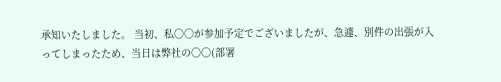承知いたしました。 当初、私〇〇が参加予定でございましたが、急遽、別件の出張が入ってしまったため、当日は弊社の〇〇(部署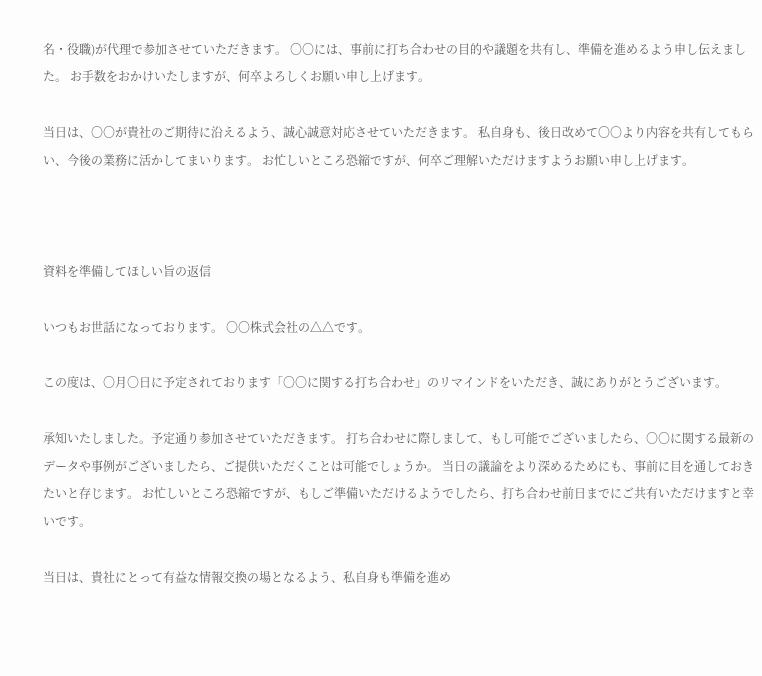名・役職)が代理で参加させていただきます。 〇〇には、事前に打ち合わせの目的や議題を共有し、準備を進めるよう申し伝えました。 お手数をおかけいたしますが、何卒よろしくお願い申し上げます。

当日は、〇〇が貴社のご期待に沿えるよう、誠心誠意対応させていただきます。 私自身も、後日改めて〇〇より内容を共有してもらい、今後の業務に活かしてまいります。 お忙しいところ恐縮ですが、何卒ご理解いただけますようお願い申し上げます。



資料を準備してほしい旨の返信

いつもお世話になっております。 〇〇株式会社の△△です。

この度は、〇月〇日に予定されております「〇〇に関する打ち合わせ」のリマインドをいただき、誠にありがとうございます。

承知いたしました。予定通り参加させていただきます。 打ち合わせに際しまして、もし可能でございましたら、〇〇に関する最新のデータや事例がございましたら、ご提供いただくことは可能でしょうか。 当日の議論をより深めるためにも、事前に目を通しておきたいと存じます。 お忙しいところ恐縮ですが、もしご準備いただけるようでしたら、打ち合わせ前日までにご共有いただけますと幸いです。

当日は、貴社にとって有益な情報交換の場となるよう、私自身も準備を進め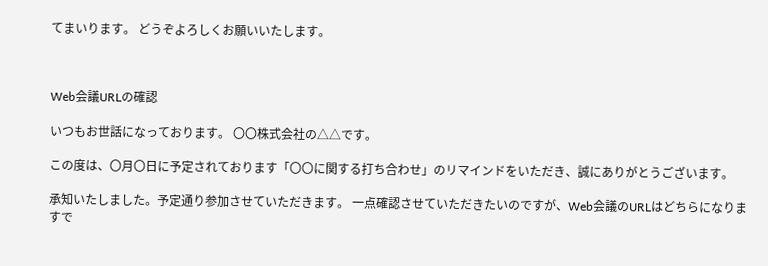てまいります。 どうぞよろしくお願いいたします。



Web会議URLの確認

いつもお世話になっております。 〇〇株式会社の△△です。

この度は、〇月〇日に予定されております「〇〇に関する打ち合わせ」のリマインドをいただき、誠にありがとうございます。

承知いたしました。予定通り参加させていただきます。 一点確認させていただきたいのですが、Web会議のURLはどちらになりますで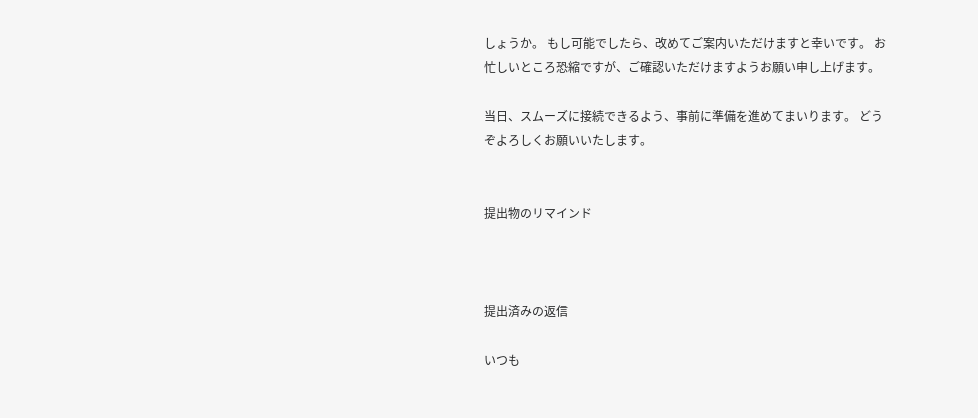しょうか。 もし可能でしたら、改めてご案内いただけますと幸いです。 お忙しいところ恐縮ですが、ご確認いただけますようお願い申し上げます。

当日、スムーズに接続できるよう、事前に準備を進めてまいります。 どうぞよろしくお願いいたします。


提出物のリマインド



提出済みの返信

いつも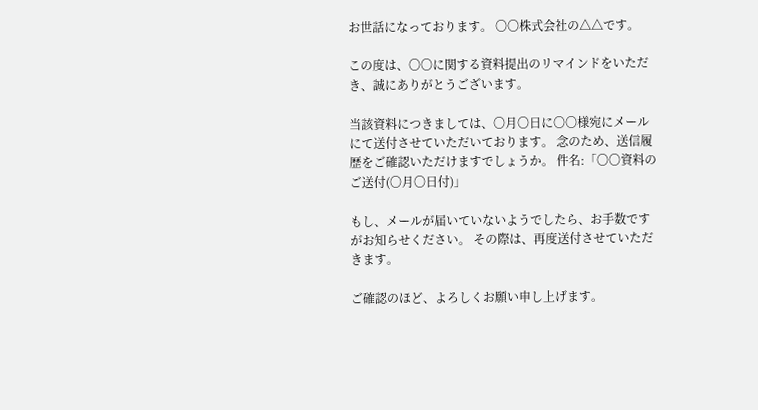お世話になっております。 〇〇株式会社の△△です。

この度は、〇〇に関する資料提出のリマインドをいただき、誠にありがとうございます。

当該資料につきましては、〇月〇日に〇〇様宛にメールにて送付させていただいております。 念のため、送信履歴をご確認いただけますでしょうか。 件名:「〇〇資料のご送付(〇月〇日付)」

もし、メールが届いていないようでしたら、お手数ですがお知らせください。 その際は、再度送付させていただきます。

ご確認のほど、よろしくお願い申し上げます。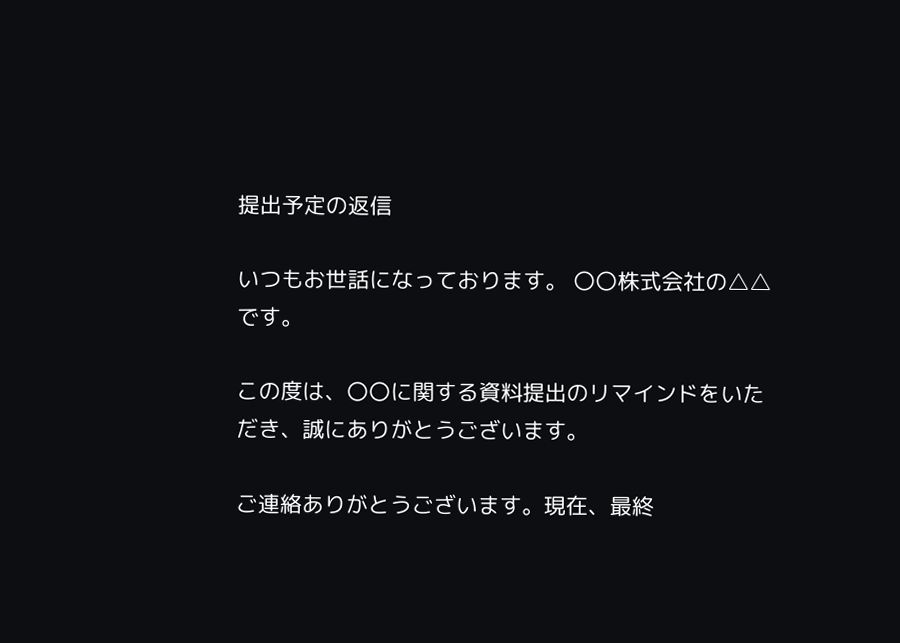提出予定の返信

いつもお世話になっております。 〇〇株式会社の△△です。

この度は、〇〇に関する資料提出のリマインドをいただき、誠にありがとうございます。

ご連絡ありがとうございます。現在、最終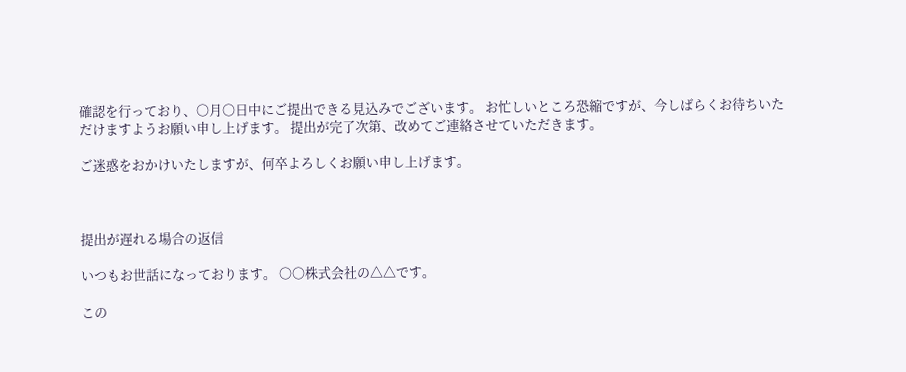確認を行っており、〇月〇日中にご提出できる見込みでございます。 お忙しいところ恐縮ですが、今しばらくお待ちいただけますようお願い申し上げます。 提出が完了次第、改めてご連絡させていただきます。

ご迷惑をおかけいたしますが、何卒よろしくお願い申し上げます。



提出が遅れる場合の返信

いつもお世話になっております。 〇〇株式会社の△△です。

この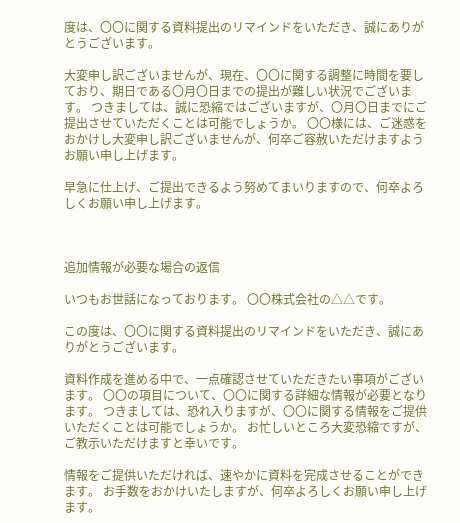度は、〇〇に関する資料提出のリマインドをいただき、誠にありがとうございます。

大変申し訳ございませんが、現在、〇〇に関する調整に時間を要しており、期日である〇月〇日までの提出が難しい状況でございます。 つきましては、誠に恐縮ではございますが、〇月〇日までにご提出させていただくことは可能でしょうか。 〇〇様には、ご迷惑をおかけし大変申し訳ございませんが、何卒ご容赦いただけますようお願い申し上げます。

早急に仕上げ、ご提出できるよう努めてまいりますので、何卒よろしくお願い申し上げます。



追加情報が必要な場合の返信

いつもお世話になっております。 〇〇株式会社の△△です。

この度は、〇〇に関する資料提出のリマインドをいただき、誠にありがとうございます。

資料作成を進める中で、一点確認させていただきたい事項がございます。 〇〇の項目について、〇〇に関する詳細な情報が必要となります。 つきましては、恐れ入りますが、〇〇に関する情報をご提供いただくことは可能でしょうか。 お忙しいところ大変恐縮ですが、ご教示いただけますと幸いです。

情報をご提供いただければ、速やかに資料を完成させることができます。 お手数をおかけいたしますが、何卒よろしくお願い申し上げます。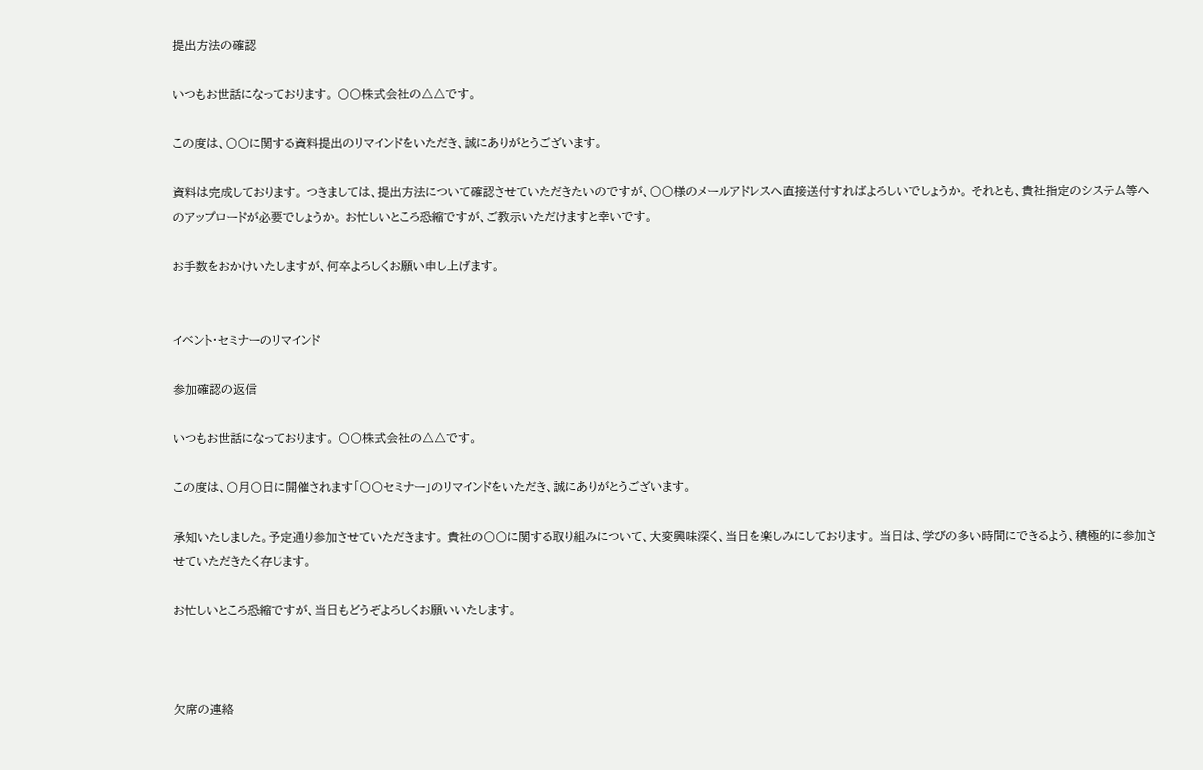提出方法の確認

いつもお世話になっております。 〇〇株式会社の△△です。

この度は、〇〇に関する資料提出のリマインドをいただき、誠にありがとうございます。

資料は完成しております。 つきましては、提出方法について確認させていただきたいのですが、〇〇様のメールアドレスへ直接送付すればよろしいでしょうか。 それとも、貴社指定のシステム等へのアップロードが必要でしょうか。 お忙しいところ恐縮ですが、ご教示いただけますと幸いです。

お手数をおかけいたしますが、何卒よろしくお願い申し上げます。


イベント・セミナーのリマインド

参加確認の返信

いつもお世話になっております。 〇〇株式会社の△△です。

この度は、〇月〇日に開催されます「〇〇セミナー」のリマインドをいただき、誠にありがとうございます。

承知いたしました。予定通り参加させていただきます。 貴社の〇〇に関する取り組みについて、大変興味深く、当日を楽しみにしております。 当日は、学びの多い時間にできるよう、積極的に参加させていただきたく存じます。

お忙しいところ恐縮ですが、当日もどうぞよろしくお願いいたします。



欠席の連絡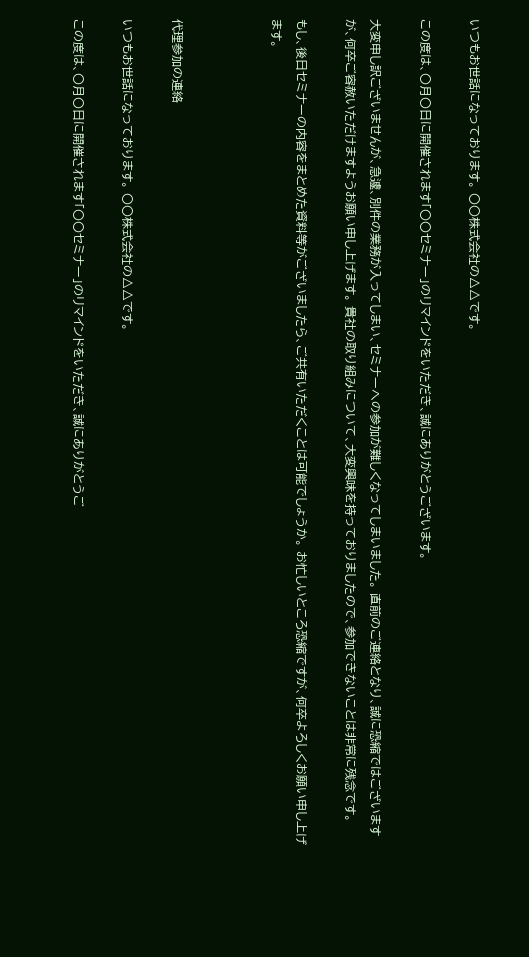いつもお世話になっております。 〇〇株式会社の△△です。

この度は、〇月〇日に開催されます「〇〇セミナー」のリマインドをいただき、誠にありがとうございます。

大変申し訳ございませんが、急遽、別件の業務が入ってしまい、セミナーへの参加が難しくなってしまいました。 直前のご連絡となり、誠に恐縮ではございますが、何卒ご容赦いただけますようお願い申し上げます。 貴社の取り組みについて、大変興味を持っておりましたので、参加できないことは非常に残念です。

もし、後日セミナーの内容をまとめた資料等がございましたら、ご共有いただくことは可能でしょうか。 お忙しいところ恐縮ですが、何卒よろしくお願い申し上げます。



代理参加の連絡

いつもお世話になっております。 〇〇株式会社の△△です。

この度は、〇月〇日に開催されます「〇〇セミナー」のリマインドをいただき、誠にありがとうご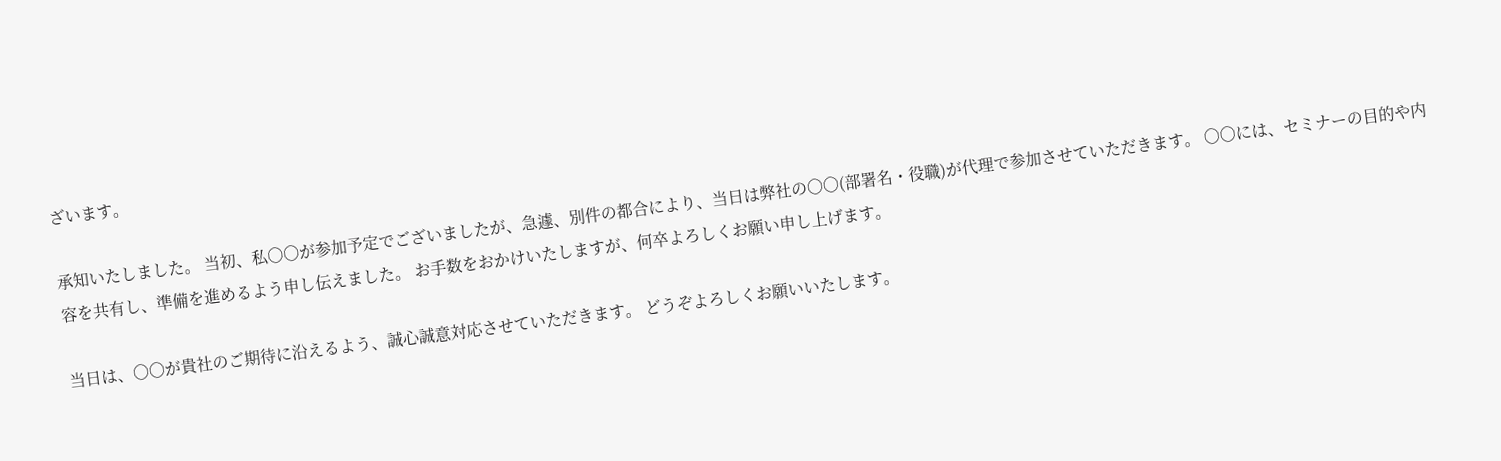ざいます。

承知いたしました。 当初、私〇〇が参加予定でございましたが、急遽、別件の都合により、当日は弊社の〇〇(部署名・役職)が代理で参加させていただきます。 〇〇には、セミナーの目的や内容を共有し、準備を進めるよう申し伝えました。 お手数をおかけいたしますが、何卒よろしくお願い申し上げます。

当日は、〇〇が貴社のご期待に沿えるよう、誠心誠意対応させていただきます。 どうぞよろしくお願いいたします。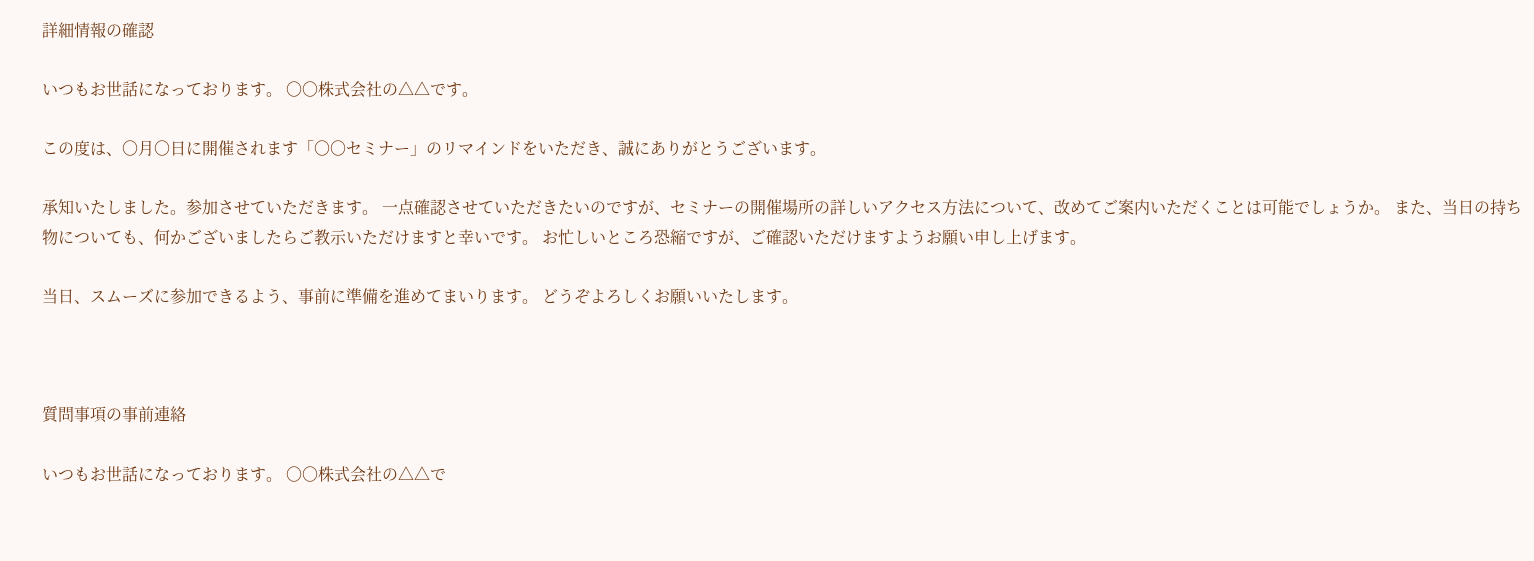詳細情報の確認

いつもお世話になっております。 〇〇株式会社の△△です。

この度は、〇月〇日に開催されます「〇〇セミナー」のリマインドをいただき、誠にありがとうございます。

承知いたしました。参加させていただきます。 一点確認させていただきたいのですが、セミナーの開催場所の詳しいアクセス方法について、改めてご案内いただくことは可能でしょうか。 また、当日の持ち物についても、何かございましたらご教示いただけますと幸いです。 お忙しいところ恐縮ですが、ご確認いただけますようお願い申し上げます。

当日、スムーズに参加できるよう、事前に準備を進めてまいります。 どうぞよろしくお願いいたします。



質問事項の事前連絡

いつもお世話になっております。 〇〇株式会社の△△で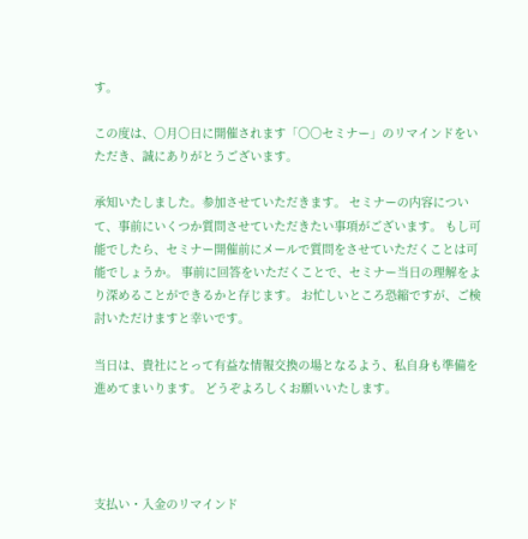す。

この度は、〇月〇日に開催されます「〇〇セミナー」のリマインドをいただき、誠にありがとうございます。

承知いたしました。参加させていただきます。 セミナーの内容について、事前にいくつか質問させていただきたい事項がございます。 もし可能でしたら、セミナー開催前にメールで質問をさせていただくことは可能でしょうか。 事前に回答をいただくことで、セミナー当日の理解をより深めることができるかと存じます。 お忙しいところ恐縮ですが、ご検討いただけますと幸いです。

当日は、貴社にとって有益な情報交換の場となるよう、私自身も準備を進めてまいります。 どうぞよろしくお願いいたします。




支払い・入金のリマインド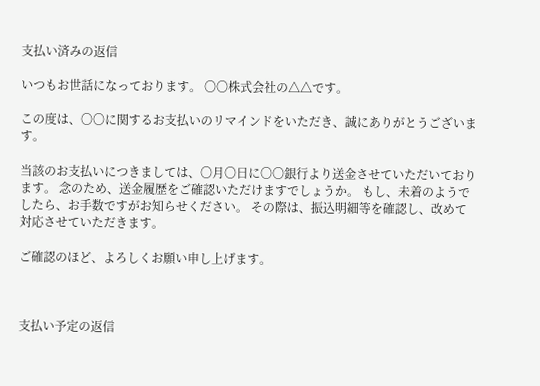支払い済みの返信

いつもお世話になっております。 〇〇株式会社の△△です。

この度は、〇〇に関するお支払いのリマインドをいただき、誠にありがとうございます。

当該のお支払いにつきましては、〇月〇日に〇〇銀行より送金させていただいております。 念のため、送金履歴をご確認いただけますでしょうか。 もし、未着のようでしたら、お手数ですがお知らせください。 その際は、振込明細等を確認し、改めて対応させていただきます。

ご確認のほど、よろしくお願い申し上げます。



支払い予定の返信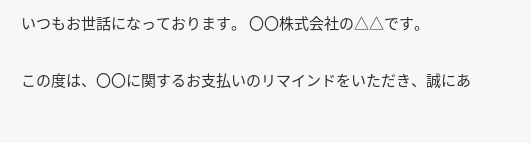いつもお世話になっております。 〇〇株式会社の△△です。

この度は、〇〇に関するお支払いのリマインドをいただき、誠にあ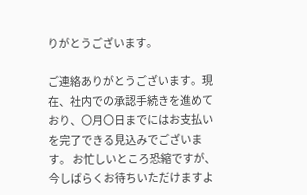りがとうございます。

ご連絡ありがとうございます。現在、社内での承認手続きを進めており、〇月〇日までにはお支払いを完了できる見込みでございます。 お忙しいところ恐縮ですが、今しばらくお待ちいただけますよ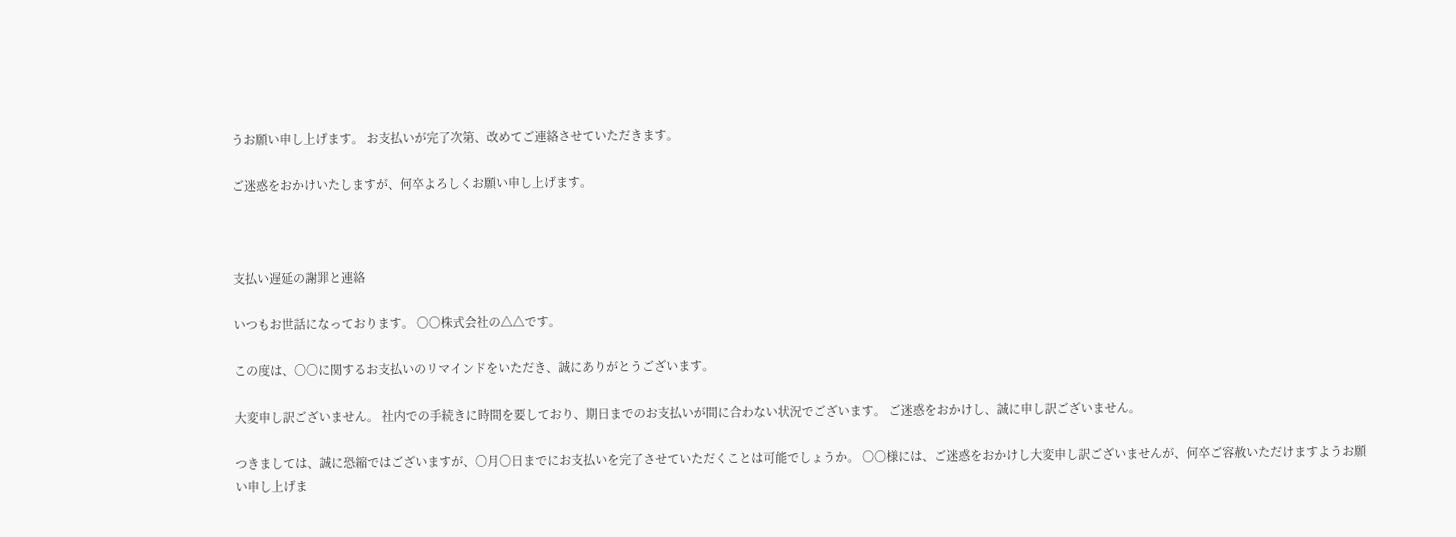うお願い申し上げます。 お支払いが完了次第、改めてご連絡させていただきます。

ご迷惑をおかけいたしますが、何卒よろしくお願い申し上げます。



支払い遅延の謝罪と連絡

いつもお世話になっております。 〇〇株式会社の△△です。

この度は、〇〇に関するお支払いのリマインドをいただき、誠にありがとうございます。

大変申し訳ございません。 社内での手続きに時間を要しており、期日までのお支払いが間に合わない状況でございます。 ご迷惑をおかけし、誠に申し訳ございません。

つきましては、誠に恐縮ではございますが、〇月〇日までにお支払いを完了させていただくことは可能でしょうか。 〇〇様には、ご迷惑をおかけし大変申し訳ございませんが、何卒ご容赦いただけますようお願い申し上げま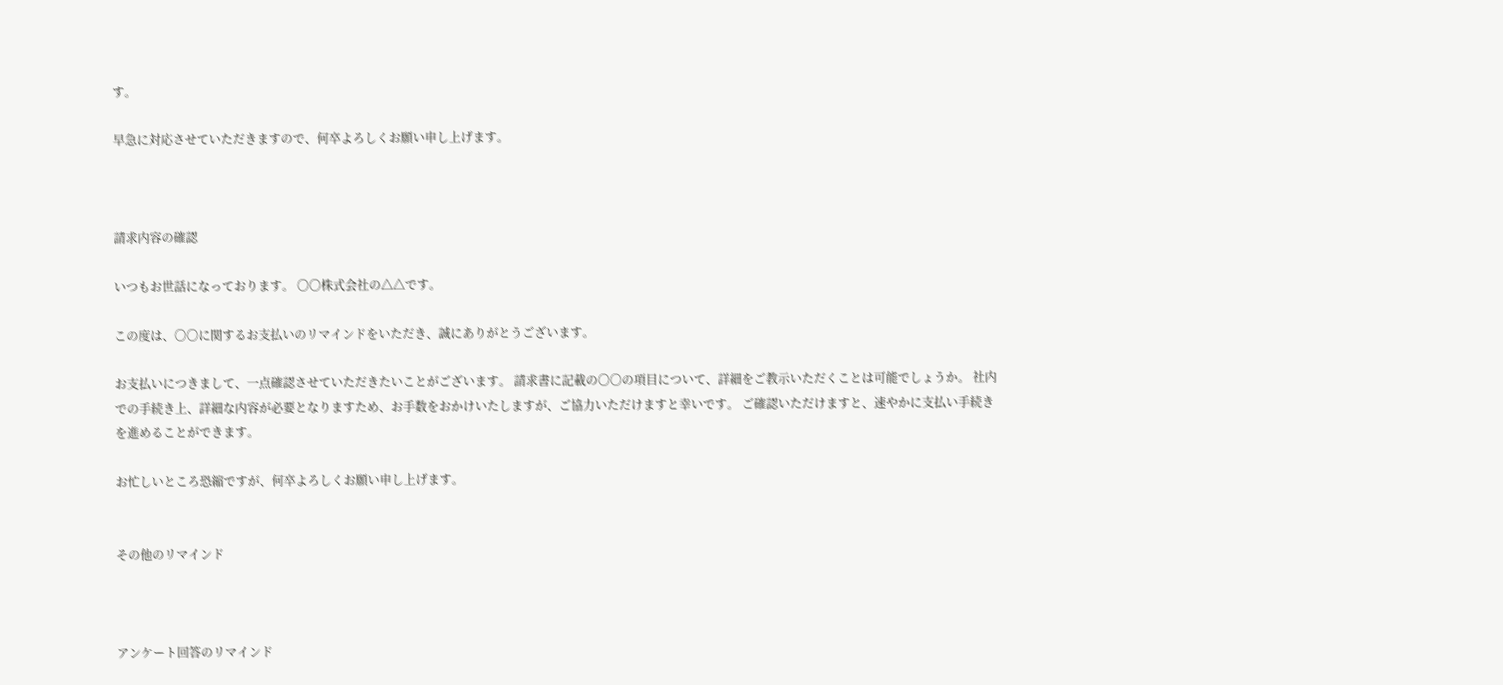す。

早急に対応させていただきますので、何卒よろしくお願い申し上げます。



請求内容の確認

いつもお世話になっております。 〇〇株式会社の△△です。

この度は、〇〇に関するお支払いのリマインドをいただき、誠にありがとうございます。

お支払いにつきまして、一点確認させていただきたいことがございます。 請求書に記載の〇〇の項目について、詳細をご教示いただくことは可能でしょうか。 社内での手続き上、詳細な内容が必要となりますため、お手数をおかけいたしますが、ご協力いただけますと幸いです。 ご確認いただけますと、速やかに支払い手続きを進めることができます。

お忙しいところ恐縮ですが、何卒よろしくお願い申し上げます。


その他のリマインド



アンケート回答のリマインド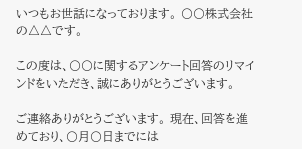いつもお世話になっております。 〇〇株式会社の△△です。

この度は、〇〇に関するアンケート回答のリマインドをいただき、誠にありがとうございます。

ご連絡ありがとうございます。 現在、回答を進めており、〇月〇日までには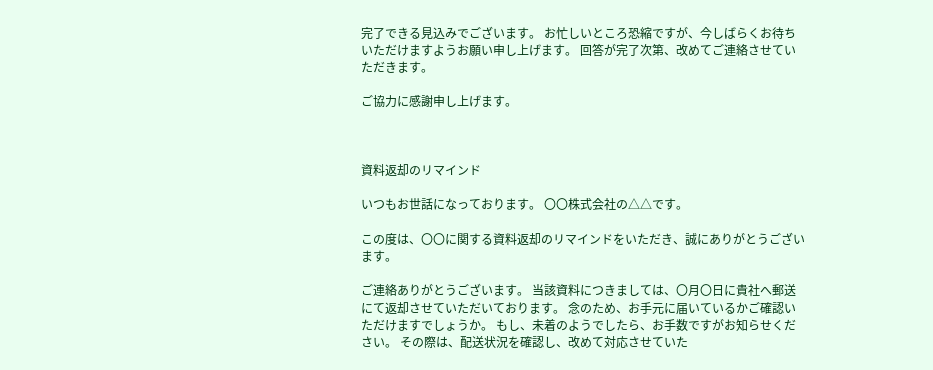完了できる見込みでございます。 お忙しいところ恐縮ですが、今しばらくお待ちいただけますようお願い申し上げます。 回答が完了次第、改めてご連絡させていただきます。

ご協力に感謝申し上げます。



資料返却のリマインド

いつもお世話になっております。 〇〇株式会社の△△です。

この度は、〇〇に関する資料返却のリマインドをいただき、誠にありがとうございます。

ご連絡ありがとうございます。 当該資料につきましては、〇月〇日に貴社へ郵送にて返却させていただいております。 念のため、お手元に届いているかご確認いただけますでしょうか。 もし、未着のようでしたら、お手数ですがお知らせください。 その際は、配送状況を確認し、改めて対応させていた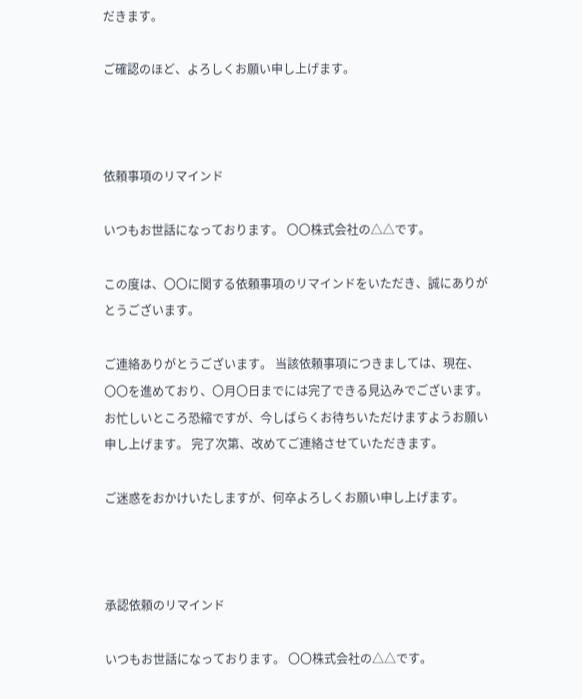だきます。

ご確認のほど、よろしくお願い申し上げます。



依頼事項のリマインド

いつもお世話になっております。 〇〇株式会社の△△です。

この度は、〇〇に関する依頼事項のリマインドをいただき、誠にありがとうございます。

ご連絡ありがとうございます。 当該依頼事項につきましては、現在、〇〇を進めており、〇月〇日までには完了できる見込みでございます。 お忙しいところ恐縮ですが、今しばらくお待ちいただけますようお願い申し上げます。 完了次第、改めてご連絡させていただきます。

ご迷惑をおかけいたしますが、何卒よろしくお願い申し上げます。



承認依頼のリマインド

いつもお世話になっております。 〇〇株式会社の△△です。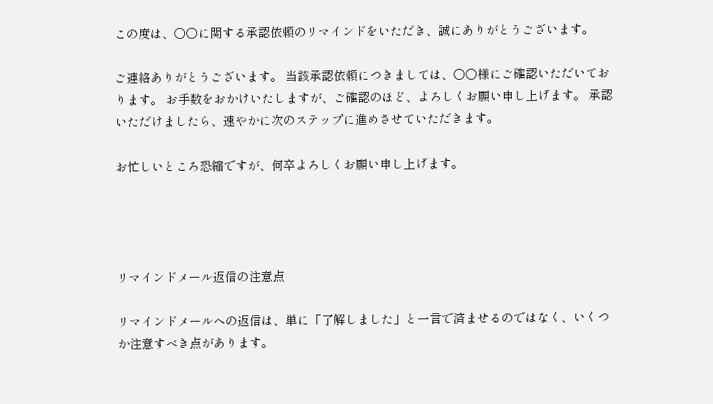この度は、〇〇に関する承認依頼のリマインドをいただき、誠にありがとうございます。

ご連絡ありがとうございます。 当該承認依頼につきましては、〇〇様にご確認いただいております。 お手数をおかけいたしますが、ご確認のほど、よろしくお願い申し上げます。 承認いただけましたら、速やかに次のステップに進めさせていただきます。

お忙しいところ恐縮ですが、何卒よろしくお願い申し上げます。




リマインドメール返信の注意点

リマインドメールへの返信は、単に「了解しました」と一言で済ませるのではなく、いくつか注意すべき点があります。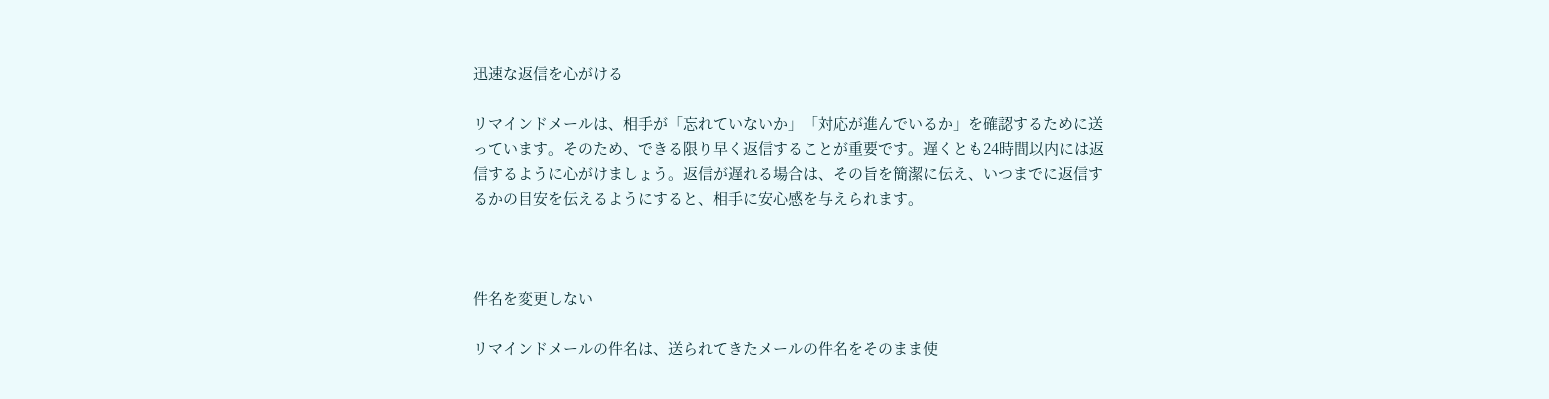迅速な返信を心がける

リマインドメールは、相手が「忘れていないか」「対応が進んでいるか」を確認するために送っています。そのため、できる限り早く返信することが重要です。遅くとも24時間以内には返信するように心がけましょう。返信が遅れる場合は、その旨を簡潔に伝え、いつまでに返信するかの目安を伝えるようにすると、相手に安心感を与えられます。



件名を変更しない

リマインドメールの件名は、送られてきたメールの件名をそのまま使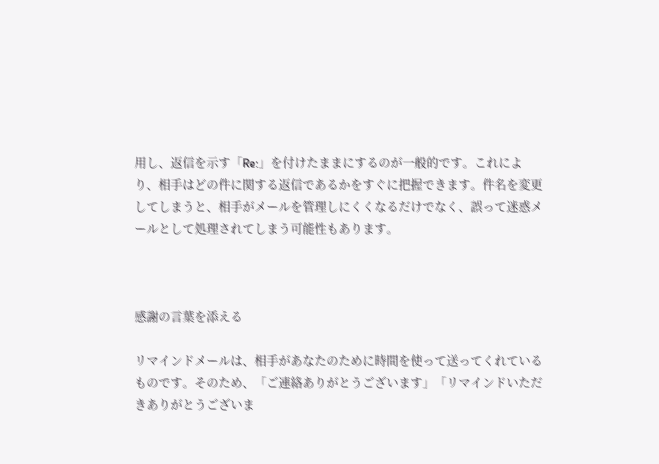用し、返信を示す「Re:」を付けたままにするのが一般的です。これにより、相手はどの件に関する返信であるかをすぐに把握できます。件名を変更してしまうと、相手がメールを管理しにくくなるだけでなく、誤って迷惑メールとして処理されてしまう可能性もあります。



感謝の言葉を添える

リマインドメールは、相手があなたのために時間を使って送ってくれているものです。そのため、「ご連絡ありがとうございます」「リマインドいただきありがとうございま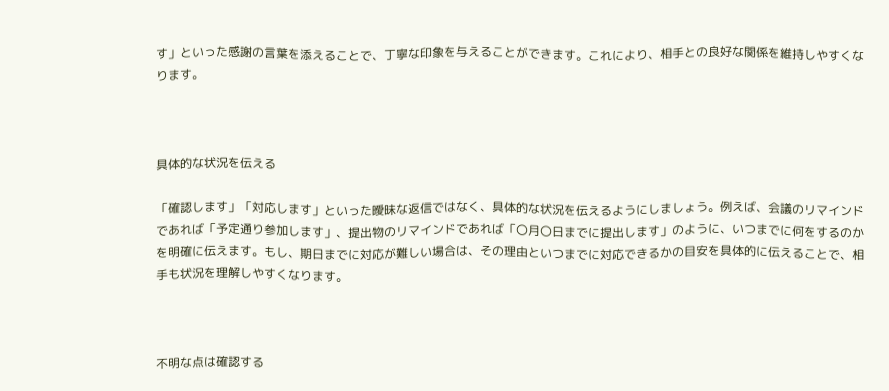す」といった感謝の言葉を添えることで、丁寧な印象を与えることができます。これにより、相手との良好な関係を維持しやすくなります。



具体的な状況を伝える

「確認します」「対応します」といった曖昧な返信ではなく、具体的な状況を伝えるようにしましょう。例えば、会議のリマインドであれば「予定通り参加します」、提出物のリマインドであれば「〇月〇日までに提出します」のように、いつまでに何をするのかを明確に伝えます。もし、期日までに対応が難しい場合は、その理由といつまでに対応できるかの目安を具体的に伝えることで、相手も状況を理解しやすくなります。



不明な点は確認する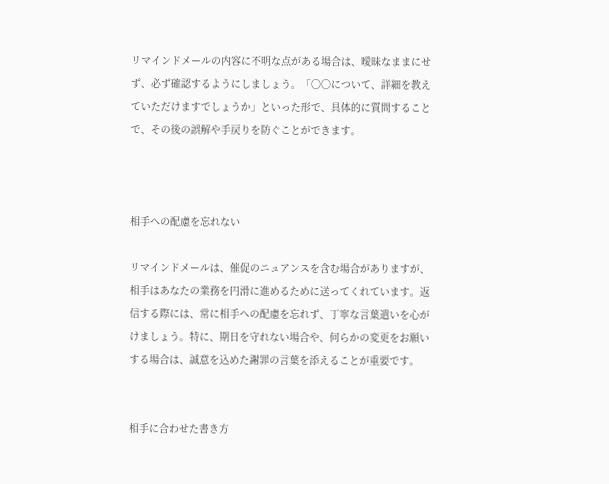リマインドメールの内容に不明な点がある場合は、曖昧なままにせず、必ず確認するようにしましょう。「〇〇について、詳細を教えていただけますでしょうか」といった形で、具体的に質問することで、その後の誤解や手戻りを防ぐことができます。



相手への配慮を忘れない

リマインドメールは、催促のニュアンスを含む場合がありますが、相手はあなたの業務を円滑に進めるために送ってくれています。返信する際には、常に相手への配慮を忘れず、丁寧な言葉遣いを心がけましょう。特に、期日を守れない場合や、何らかの変更をお願いする場合は、誠意を込めた謝罪の言葉を添えることが重要です。


相手に合わせた書き方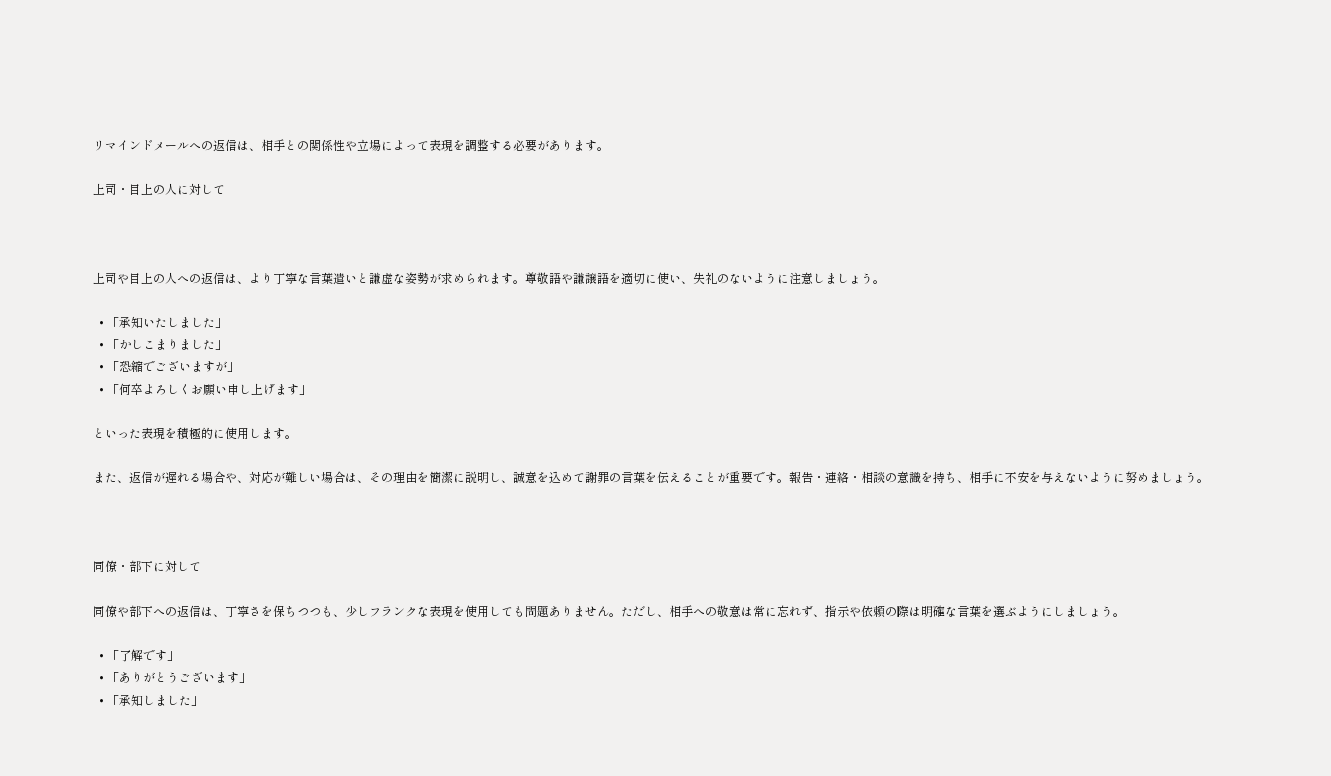リマインドメールへの返信は、相手との関係性や立場によって表現を調整する必要があります。

上司・目上の人に対して



上司や目上の人への返信は、より丁寧な言葉遣いと謙虚な姿勢が求められます。尊敬語や謙譲語を適切に使い、失礼のないように注意しましょう。

  • 「承知いたしました」
  • 「かしこまりました」
  • 「恐縮でございますが」
  • 「何卒よろしくお願い申し上げます」

といった表現を積極的に使用します。

また、返信が遅れる場合や、対応が難しい場合は、その理由を簡潔に説明し、誠意を込めて謝罪の言葉を伝えることが重要です。報告・連絡・相談の意識を持ち、相手に不安を与えないように努めましょう。



同僚・部下に対して

同僚や部下への返信は、丁寧さを保ちつつも、少しフランクな表現を使用しても問題ありません。ただし、相手への敬意は常に忘れず、指示や依頼の際は明確な言葉を選ぶようにしましょう。

  • 「了解です」
  • 「ありがとうございます」
  • 「承知しました」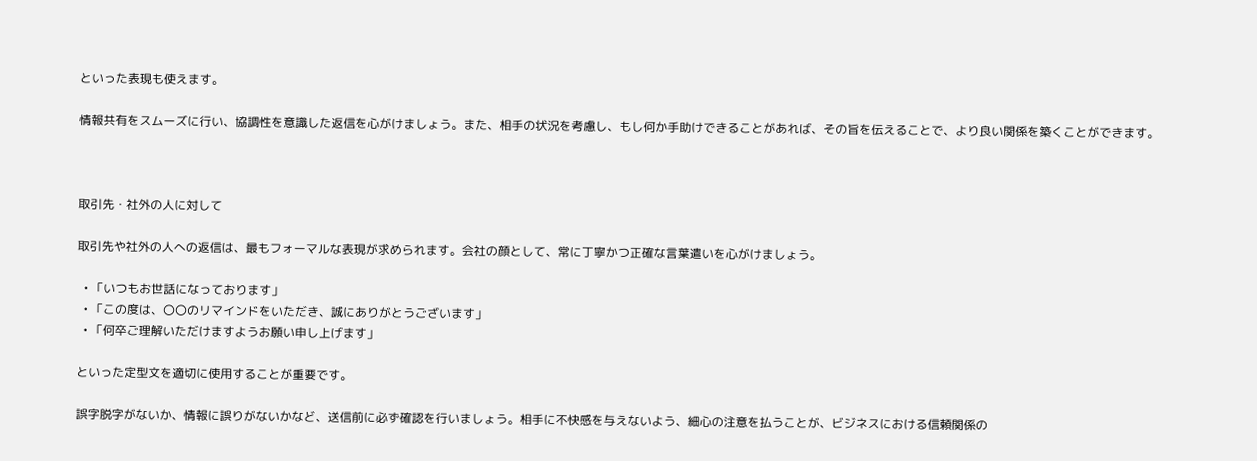といった表現も使えます。

情報共有をスムーズに行い、協調性を意識した返信を心がけましょう。また、相手の状況を考慮し、もし何か手助けできることがあれば、その旨を伝えることで、より良い関係を築くことができます。



取引先・社外の人に対して

取引先や社外の人への返信は、最もフォーマルな表現が求められます。会社の顔として、常に丁寧かつ正確な言葉遣いを心がけましょう。

  • 「いつもお世話になっております」
  • 「この度は、〇〇のリマインドをいただき、誠にありがとうございます」
  • 「何卒ご理解いただけますようお願い申し上げます」

といった定型文を適切に使用することが重要です。

誤字脱字がないか、情報に誤りがないかなど、送信前に必ず確認を行いましょう。相手に不快感を与えないよう、細心の注意を払うことが、ビジネスにおける信頼関係の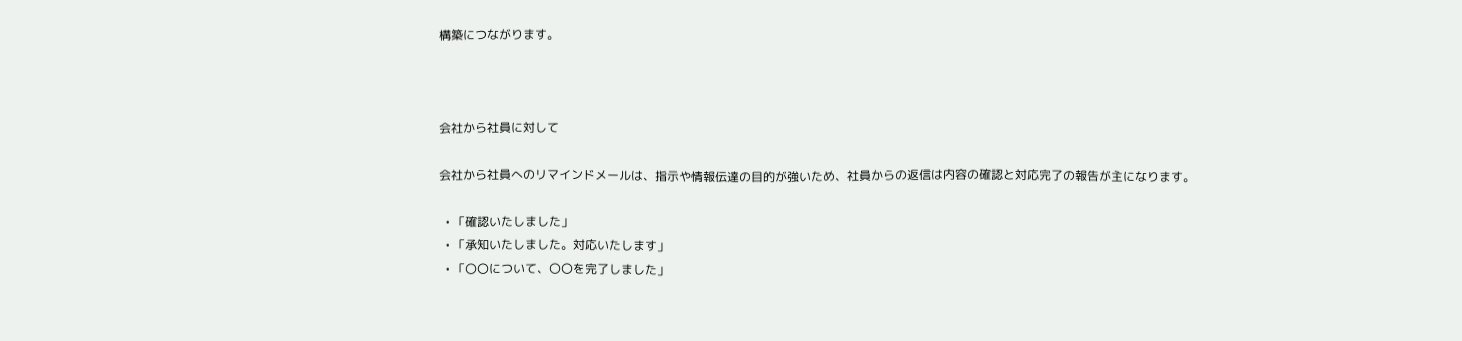構築につながります。



会社から社員に対して

会社から社員へのリマインドメールは、指示や情報伝達の目的が強いため、社員からの返信は内容の確認と対応完了の報告が主になります。

  • 「確認いたしました」
  • 「承知いたしました。対応いたします」
  • 「〇〇について、〇〇を完了しました」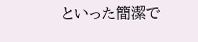といった簡潔で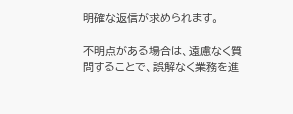明確な返信が求められます。

不明点がある場合は、遠慮なく質問することで、誤解なく業務を進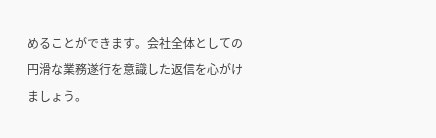めることができます。会社全体としての円滑な業務遂行を意識した返信を心がけましょう。